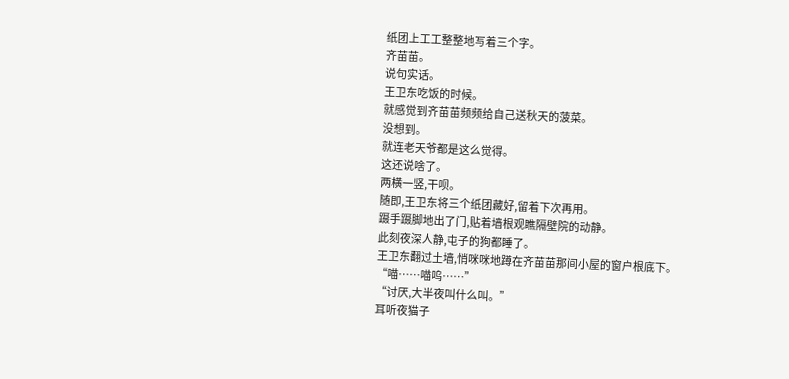纸团上工工整整地写着三个字。
齐苗苗。
说句实话。
王卫东吃饭的时候。
就感觉到齐苗苗频频给自己送秋天的菠菜。
没想到。
就连老天爷都是这么觉得。
这还说啥了。
两横一竖,干呗。
随即,王卫东将三个纸团藏好,留着下次再用。
蹑手蹑脚地出了门,贴着墙根观瞧隔壁院的动静。
此刻夜深人静,屯子的狗都睡了。
王卫东翻过土墙,悄咪咪地蹲在齐苗苗那间小屋的窗户根底下。
“喵……喵呜……”
“讨厌,大半夜叫什么叫。”
耳听夜猫子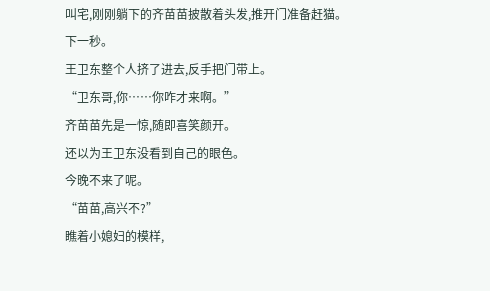叫宅,刚刚躺下的齐苗苗披散着头发,推开门准备赶猫。
下一秒。
王卫东整个人挤了进去,反手把门带上。
“卫东哥,你……你咋才来啊。”
齐苗苗先是一惊,随即喜笑颜开。
还以为王卫东没看到自己的眼色。
今晚不来了呢。
“苗苗,高兴不?”
瞧着小媳妇的模样,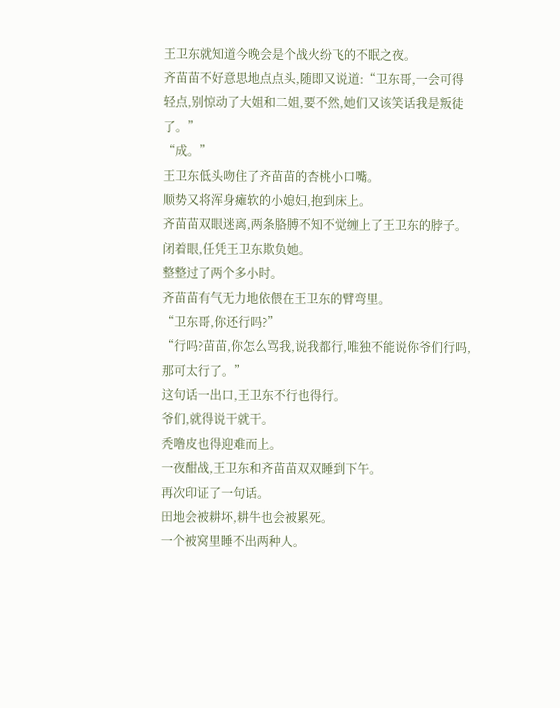王卫东就知道今晚会是个战火纷飞的不眠之夜。
齐苗苗不好意思地点点头,随即又说道:“卫东哥,一会可得轻点,别惊动了大姐和二姐,要不然,她们又该笑话我是叛徒了。”
“成。”
王卫东低头吻住了齐苗苗的杏桃小口嘴。
顺势又将浑身瘫软的小媳妇,抱到床上。
齐苗苗双眼迷离,两条胳膊不知不觉缠上了王卫东的脖子。
闭着眼,任凭王卫东欺负她。
整整过了两个多小时。
齐苗苗有气无力地依偎在王卫东的臂弯里。
“卫东哥,你还行吗?”
“行吗?苗苗,你怎么骂我,说我都行,唯独不能说你爷们行吗,那可太行了。”
这句话一出口,王卫东不行也得行。
爷们,就得说干就干。
秃噜皮也得迎难而上。
一夜酣战,王卫东和齐苗苗双双睡到下午。
再次印证了一句话。
田地会被耕坏,耕牛也会被累死。
一个被窝里睡不出两种人。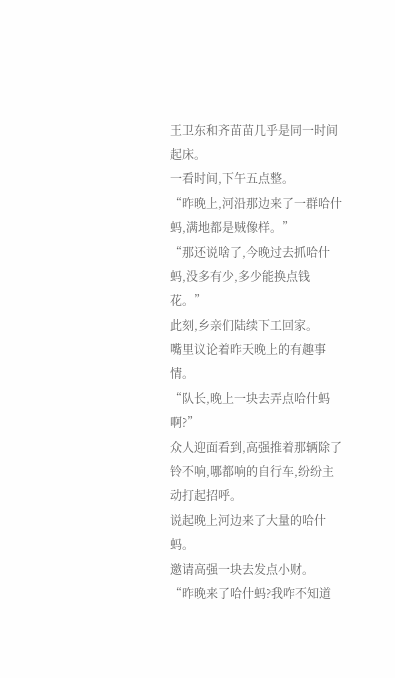王卫东和齐苗苗几乎是同一时间起床。
一看时间,下午五点整。
“昨晚上,河沿那边来了一群哈什蚂,满地都是贼像样。”
“那还说啥了,今晚过去抓哈什蚂,没多有少,多少能换点钱花。”
此刻,乡亲们陆续下工回家。
嘴里议论着昨天晚上的有趣事情。
“队长,晚上一块去弄点哈什蚂啊?”
众人迎面看到,高强推着那辆除了铃不响,哪都响的自行车,纷纷主动打起招呼。
说起晚上河边来了大量的哈什蚂。
邀请高强一块去发点小财。
“昨晚来了哈什蚂?我咋不知道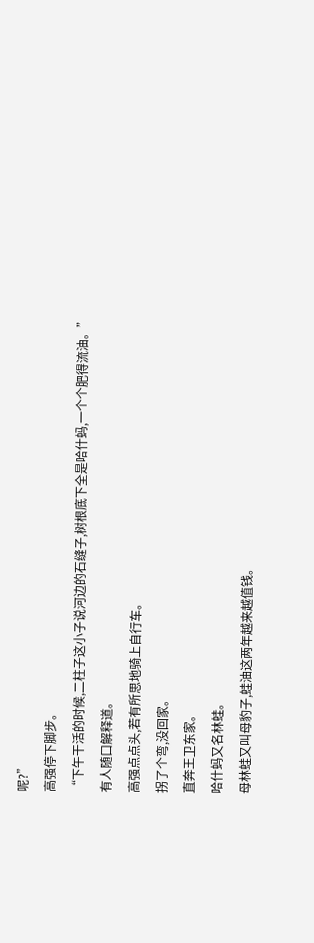呢?”
高强停下脚步。
“下午干活的时候,二柱子这小子说河边的石缝子,树根底下全是哈什蚂,一个个肥得流油。”
有人随口解释道。
高强点点头,若有所思地骑上自行车。
拐了个弯,没回家。
直奔王卫东家。
哈什蚂又名林蛙。
母林蛙又叫母豹子,蛙油这两年越来越值钱。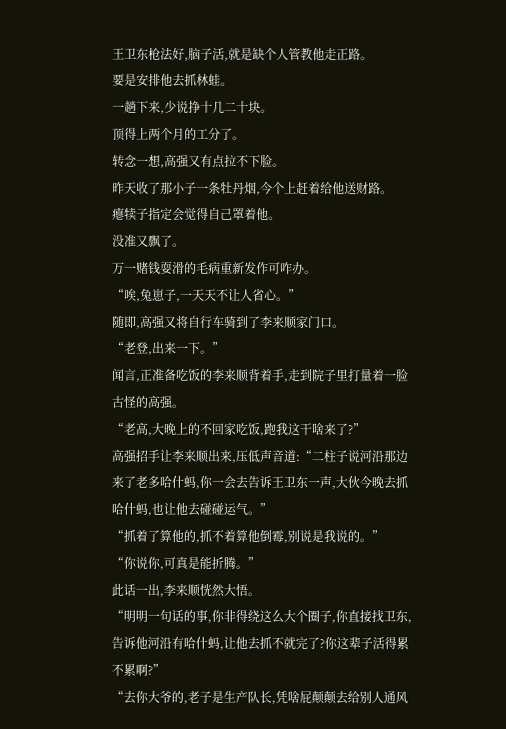王卫东枪法好,脑子活,就是缺个人管教他走正路。
要是安排他去抓林蛙。
一趟下来,少说挣十几二十块。
顶得上两个月的工分了。
转念一想,高强又有点拉不下脸。
昨天收了那小子一条牡丹烟,今个上赶着给他送财路。
瘪犊子指定会觉得自己罩着他。
没准又飘了。
万一赌钱耍滑的毛病重新发作可咋办。
“唉,兔崽子,一天天不让人省心。”
随即,高强又将自行车骑到了李来顺家门口。
“老登,出来一下。”
闻言,正准备吃饭的李来顺背着手,走到院子里打量着一脸古怪的高强。
“老高,大晚上的不回家吃饭,跑我这干啥来了?”
高强招手让李来顺出来,压低声音道:“二柱子说河沿那边来了老多哈什蚂,你一会去告诉王卫东一声,大伙今晚去抓哈什蚂,也让他去碰碰运气。”
“抓着了算他的,抓不着算他倒霉,别说是我说的。”
“你说你,可真是能折腾。”
此话一出,李来顺恍然大悟。
“明明一句话的事,你非得绕这么大个圈子,你直接找卫东,告诉他河沿有哈什蚂,让他去抓不就完了?你这辈子活得累不累啊?”
“去你大爷的,老子是生产队长,凭啥屁颠颠去给别人通风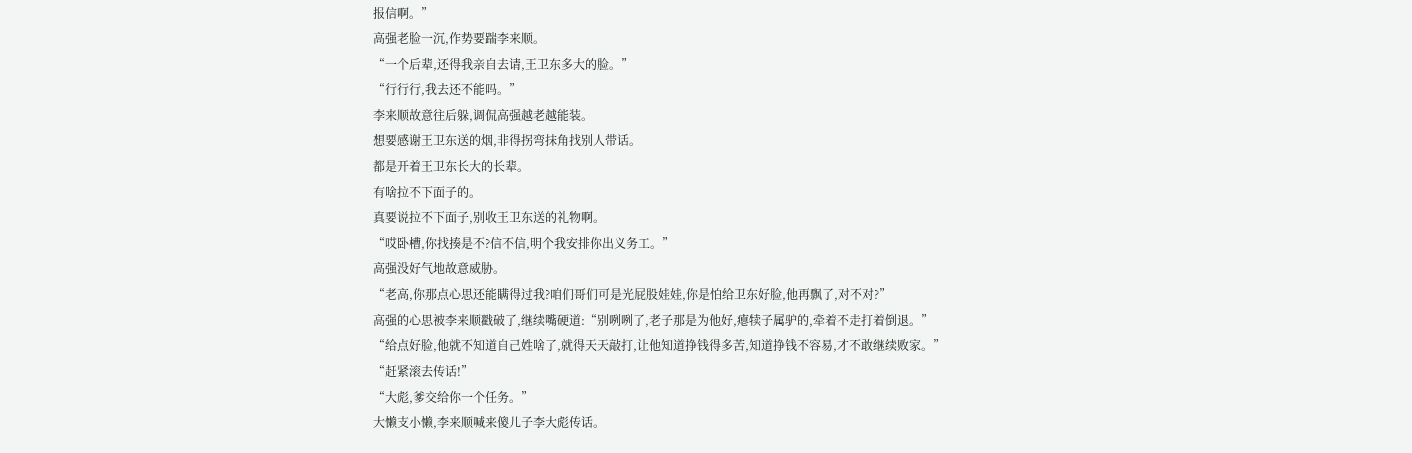报信啊。”
高强老脸一沉,作势要踹李来顺。
“一个后辈,还得我亲自去请,王卫东多大的脸。”
“行行行,我去还不能吗。”
李来顺故意往后躲,调侃高强越老越能装。
想要感谢王卫东送的烟,非得拐弯抹角找别人带话。
都是开着王卫东长大的长辈。
有啥拉不下面子的。
真要说拉不下面子,别收王卫东送的礼物啊。
“哎卧槽,你找揍是不?信不信,明个我安排你出义务工。”
高强没好气地故意威胁。
“老高,你那点心思还能瞒得过我?咱们哥们可是光屁股娃娃,你是怕给卫东好脸,他再飘了,对不对?”
高强的心思被李来顺戳破了,继续嘴硬道:“别咧咧了,老子那是为他好,瘪犊子属驴的,牵着不走打着倒退。”
“给点好脸,他就不知道自己姓啥了,就得天天敲打,让他知道挣钱得多苦,知道挣钱不容易,才不敢继续败家。”
“赶紧滚去传话!”
“大彪,爹交给你一个任务。”
大懒支小懒,李来顺喊来傻儿子李大彪传话。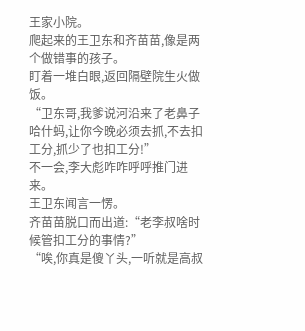王家小院。
爬起来的王卫东和齐苗苗,像是两个做错事的孩子。
盯着一堆白眼,返回隔壁院生火做饭。
“卫东哥,我爹说河沿来了老鼻子哈什蚂,让你今晚必须去抓,不去扣工分,抓少了也扣工分!”
不一会,李大彪咋咋呼呼推门进来。
王卫东闻言一愣。
齐苗苗脱口而出道:“老李叔啥时候管扣工分的事情?”
“唉,你真是傻丫头,一听就是高叔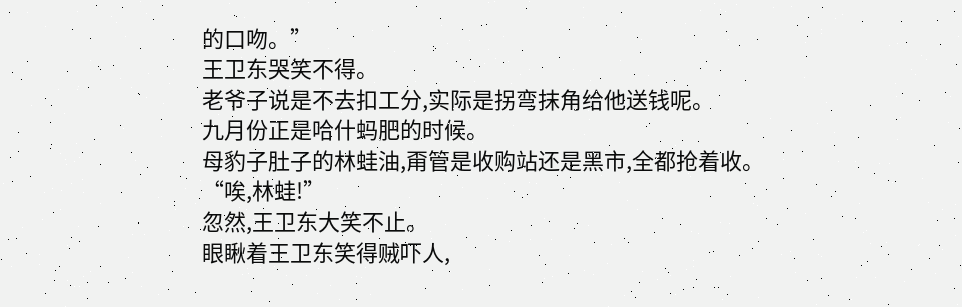的口吻。”
王卫东哭笑不得。
老爷子说是不去扣工分,实际是拐弯抹角给他送钱呢。
九月份正是哈什蚂肥的时候。
母豹子肚子的林蛙油,甭管是收购站还是黑市,全都抢着收。
“唉,林蛙!”
忽然,王卫东大笑不止。
眼瞅着王卫东笑得贼吓人,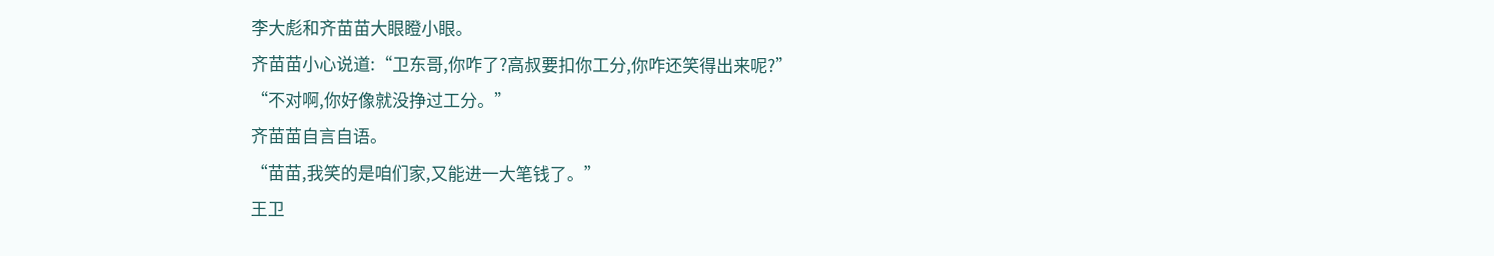李大彪和齐苗苗大眼瞪小眼。
齐苗苗小心说道:“卫东哥,你咋了?高叔要扣你工分,你咋还笑得出来呢?”
“不对啊,你好像就没挣过工分。”
齐苗苗自言自语。
“苗苗,我笑的是咱们家,又能进一大笔钱了。”
王卫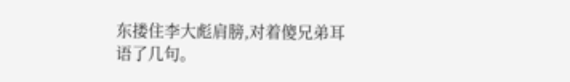东搂住李大彪肩膀,对着傻兄弟耳语了几句。